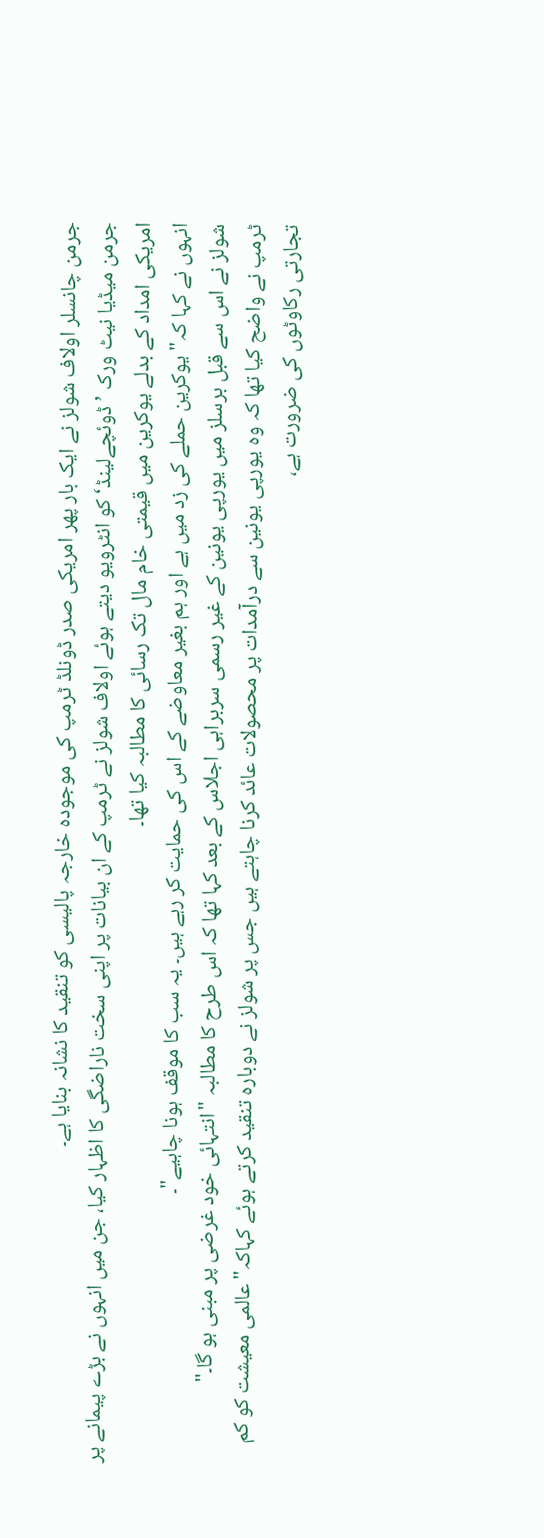جرمن چانسلر اولاف شولز نے ایک بار پھر امریکی صدر ڈونلڈ ٹرمپ کی موجودہ خارجہ پالیسی کو تنقید کا نشانہ بنایا ہے۔
جرمن میڈیا نیٹ ورک ’ڈوئچےلینڈ‘ کو انٹرویو دیتے ہوئے اولاف شولز نے ٹرمپ کے ان بیانات پر اپنی سخت ناراضگی کا اظہار کیا، جن میں انہوں نے بڑے پیمانے پر امریکی امداد کے بدلے یوکرین میں قیمتی خام مال تک رسائی کا مطالبہ کیا تھا۔
انہوں نے کہا کہ"یوکرین حملے کی زد میں ہے اور ہم بغیر معاوضے کے اس کی حمایت کر رہے ہیں۔ یہ سب کا موقف ہونا چاہیے"۔
شولز نے اس سے قبل برسلز میں یورپی یونین کے غیر رسمی سربراہی اجلاس کے بعد کہا تھا کہ اس طرح کا مطالبہ "انتہائی خود غرضی پر مبنی ہو گا۔"
ٹرمپ نے واضح کیا تھا کہ وہ یورپی یونین سے درآمدات پر محصولات عائد کرنا چاہتے ہیں جس پر شولز نے دوبارہ تنقید کرتے ہوئے کہاکہ"عالمی معیشت کو کم تجارتی رکاوٹوں کی ضرورت ہے،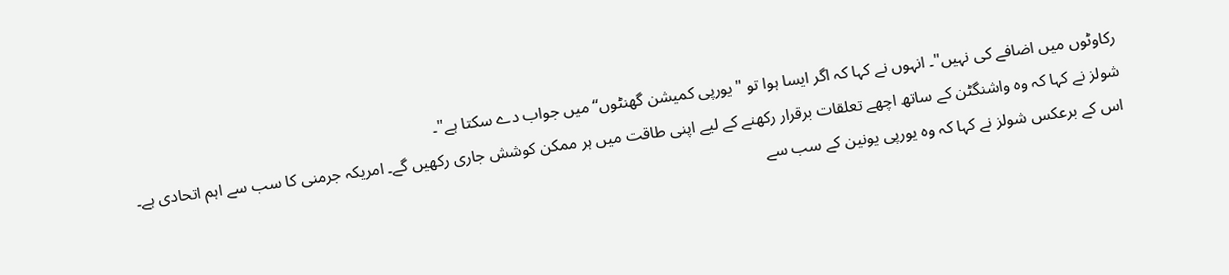رکاوٹوں میں اضافے کی نہیں"۔ انہوں نے کہا کہ اگر ایسا ہوا تو "یورپی کمیشن گھنٹوں‘‘ میں جواب دے سکتا ہے"۔
شولز نے کہا کہ وہ واشنگٹن کے ساتھ اچھے تعلقات برقرار رکھنے کے لیے اپنی طاقت میں ہر ممکن کوشش جاری رکھیں گے۔ امریکہ جرمنی کا سب سے اہم اتحادی ہے۔
اس کے برعکس شولز نے کہا کہ وہ یورپی یونین کے سب سے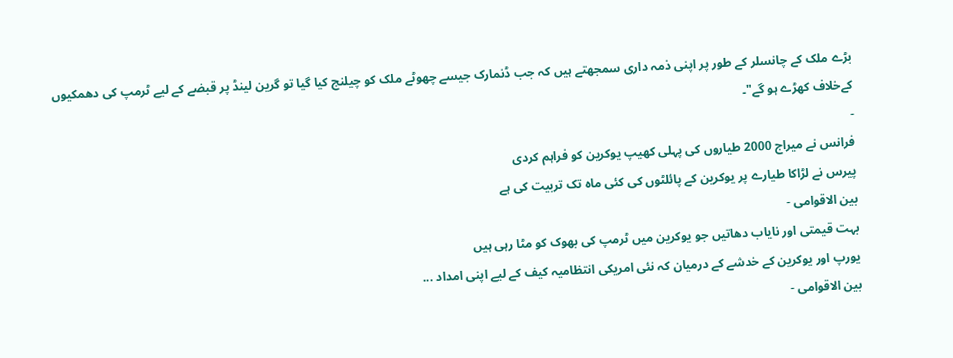بڑے ملک کے چانسلر کے طور پر اپنی ذمہ داری سمجھتے ہیں کہ جب ڈنمارک جیسے چھوٹے ملک کو چیلنج کیا گیا تو گرین لینڈ پر قبضے کے لیے ٹرمپ کی دھمکیوں کےخلاف کھڑے ہو گے"۔
-
فرانس نے میراج 2000 طیاروں کی پہلی کھیپ یوکرین کو فراہم کردی
پیرس نے لڑاکا طیارے پر یوکرین کے پائلٹوں کی کئی ماہ تک تربیت کی ہے
بين الاقوامى -
بہت قیمتی اور نایاب دھاتیں جو یوکرین میں ٹرمپ کی بھوک کو مٹا رہی ہیں
یورپ اور یوکرین کے خدشے کے درمیان کہ نئی امریکی انتظامیہ کیف کے لیے اپنی امداد ...
بين الاقوامى -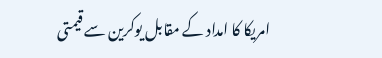امریکا کا امداد کے مقابل یوکرین سے قیمتی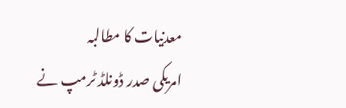معدنیات کا مطالبہ
امریکی صدر ڈونلڈ ٹرمپ نے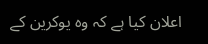اعلان کیا ہے کہ وہ یوکرین کے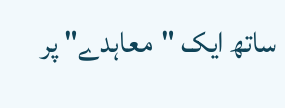ساتھ ایک "معاہدے" پر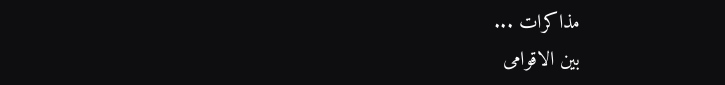مذاکرات ...
بين الاقوامى